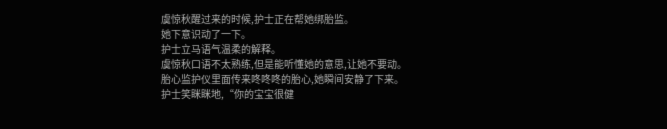虞惊秋醒过来的时候,护士正在帮她绑胎监。
她下意识动了一下。
护士立马语气温柔的解释。
虞惊秋口语不太熟练,但是能听懂她的意思,让她不要动。
胎心监护仪里面传来咚咚咚的胎心,她瞬间安静了下来。
护士笑眯眯地,“你的宝宝很健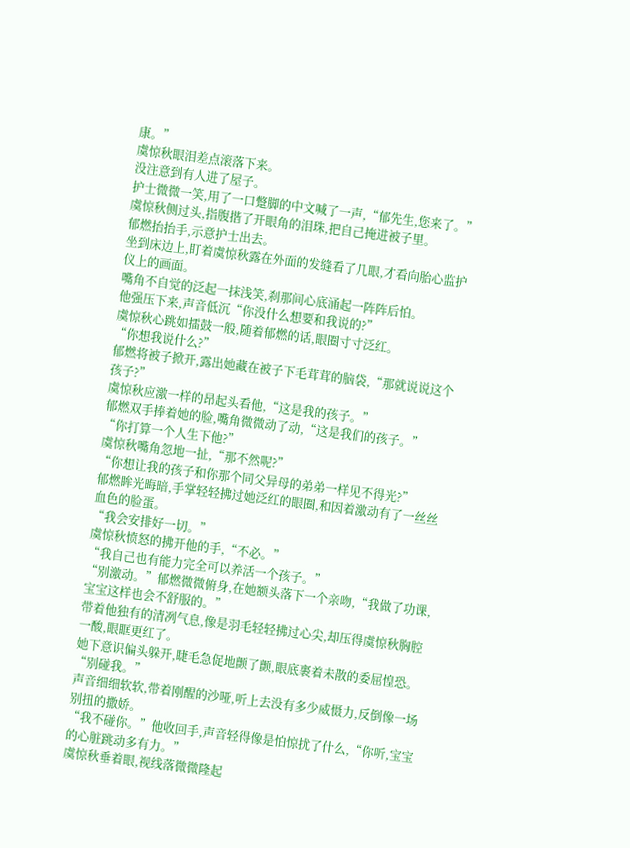康。”
虞惊秋眼泪差点滚落下来。
没注意到有人进了屋子。
护士微微一笑,用了一口蹩脚的中文喊了一声,“郁先生,您来了。”
虞惊秋侧过头,指腹揩了开眼角的泪珠,把自己掩进被子里。
郁燃抬抬手,示意护士出去。
坐到床边上,盯着虞惊秋露在外面的发缝看了几眼,才看向胎心监护仪上的画面。
嘴角不自觉的泛起一抹浅笑,刹那间心底涌起一阵阵后怕。
他强压下来,声音低沉“你没什么想要和我说的?”
虞惊秋心跳如擂鼓一般,随着郁燃的话,眼圈寸寸泛红。
“你想我说什么?”
郁燃将被子掀开,露出她藏在被子下毛茸茸的脑袋,“那就说说这个孩子?”
虞惊秋应激一样的昂起头看他,“这是我的孩子。”
郁燃双手捧着她的脸,嘴角微微动了动,“这是我们的孩子。”
“你打算一个人生下他?”
虞惊秋嘴角忽地一扯,“那不然呢?”
“你想让我的孩子和你那个同父异母的弟弟一样见不得光?”
郁燃眸光晦暗,手掌轻轻拂过她泛红的眼圈,和因着激动有了一丝丝血色的脸蛋。
“我会安排好一切。”
虞惊秋愤怒的拂开他的手,“不必。”
“我自己也有能力完全可以养活一个孩子。”
“别激动。”郁燃微微俯身,在她额头落下一个亲吻,“我做了功课,宝宝这样也会不舒服的。”
带着他独有的清冽气息,像是羽毛轻轻拂过心尖,却压得虞惊秋胸腔一酸,眼眶更红了。
她下意识偏头躲开,睫毛急促地颤了颤,眼底裹着未散的委屈惶恐。
“别碰我。”
声音细细软软,带着刚醒的沙哑,听上去没有多少威慑力,反倒像一场别扭的撒娇。
“我不碰你。”他收回手,声音轻得像是怕惊扰了什么,“你听,宝宝的心脏跳动多有力。”
虞惊秋垂着眼,视线落微微隆起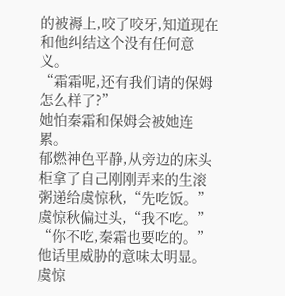的被褥上,咬了咬牙,知道现在和他纠结这个没有任何意义。
“霜霜呢,还有我们请的保姆怎么样了?”
她怕秦霜和保姆会被她连累。
郁燃神色平静,从旁边的床头柜拿了自己刚刚弄来的生滚粥递给虞惊秋,“先吃饭。”
虞惊秋偏过头,“我不吃。”
“你不吃,秦霜也要吃的。”
他话里威胁的意味太明显。
虞惊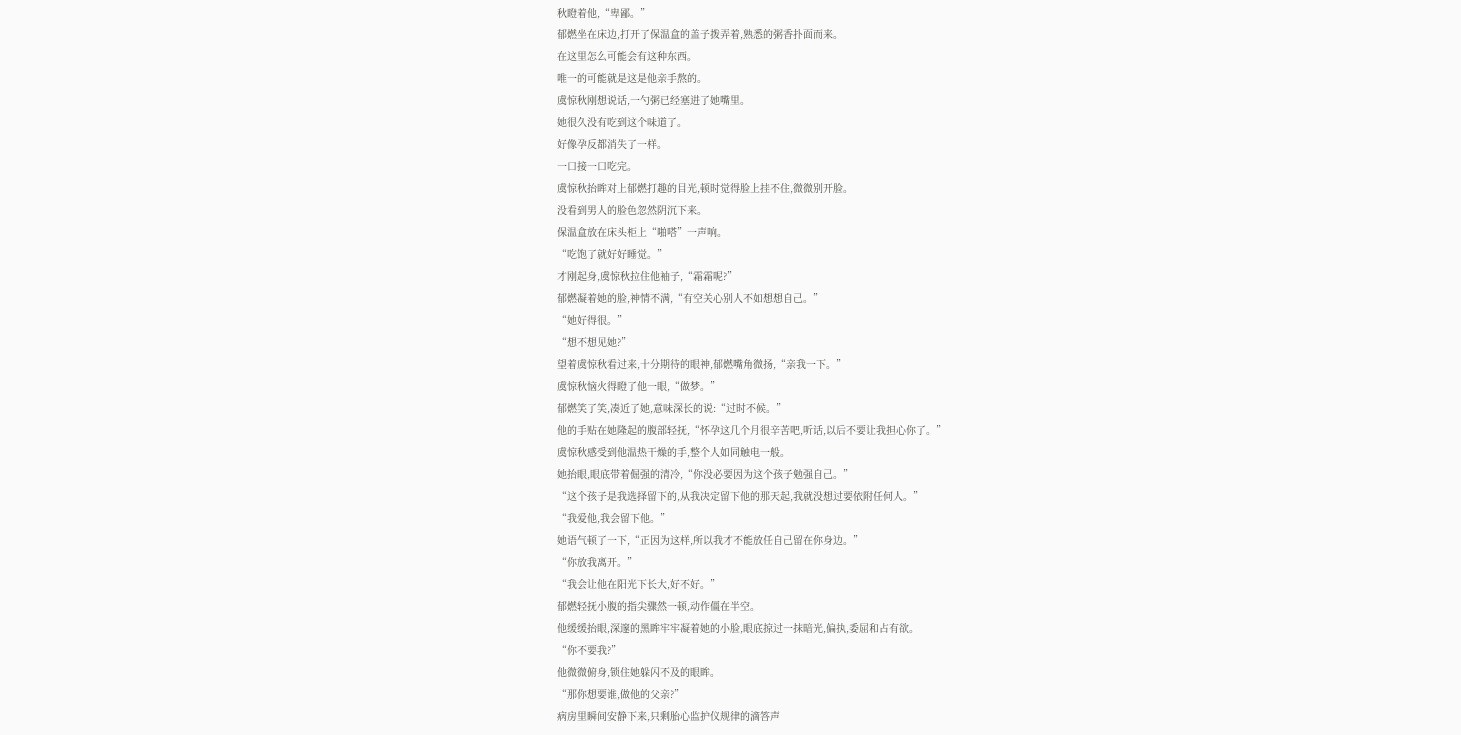秋瞪着他,“卑鄙。”
郁燃坐在床边,打开了保温盒的盖子拨弄着,熟悉的粥香扑面而来。
在这里怎么可能会有这种东西。
唯一的可能就是这是他亲手熬的。
虞惊秋刚想说话,一勺粥已经塞进了她嘴里。
她很久没有吃到这个味道了。
好像孕反都消失了一样。
一口接一口吃完。
虞惊秋抬眸对上郁燃打趣的目光,顿时觉得脸上挂不住,微微别开脸。
没看到男人的脸色忽然阴沉下来。
保温盒放在床头柜上“啪嗒”一声响。
“吃饱了就好好睡觉。”
才刚起身,虞惊秋拉住他袖子,“霜霜呢?”
郁燃凝着她的脸,神情不满,“有空关心别人不如想想自己。”
“她好得很。”
“想不想见她?”
望着虞惊秋看过来,十分期待的眼神,郁燃嘴角微扬,“亲我一下。”
虞惊秋恼火得瞪了他一眼,“做梦。”
郁燃笑了笑,凑近了她,意味深长的说:“过时不候。”
他的手贴在她隆起的腹部轻抚,“怀孕这几个月很辛苦吧,听话,以后不要让我担心你了。”
虞惊秋感受到他温热干燥的手,整个人如同触电一般。
她抬眼,眼底带着倔强的清冷,“你没必要因为这个孩子勉强自己。”
“这个孩子是我选择留下的,从我决定留下他的那天起,我就没想过要依附任何人。”
“我爱他,我会留下他。”
她语气顿了一下,“正因为这样,所以我才不能放任自己留在你身边。”
“你放我离开。”
“我会让他在阳光下长大,好不好。”
郁燃轻抚小腹的指尖骤然一顿,动作僵在半空。
他缓缓抬眼,深邃的黑眸牢牢凝着她的小脸,眼底掠过一抹暗光,偏执,委屈和占有欲。
“你不要我?”
他微微俯身,锁住她躲闪不及的眼眸。
“那你想要谁,做他的父亲?”
病房里瞬间安静下来,只剩胎心监护仪规律的滴答声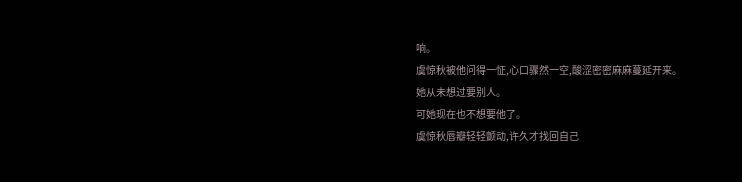响。
虞惊秋被他问得一怔,心口骤然一空,酸涩密密麻麻蔓延开来。
她从未想过要别人。
可她现在也不想要他了。
虞惊秋唇瓣轻轻颤动,许久才找回自己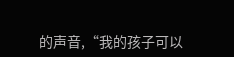的声音,“我的孩子可以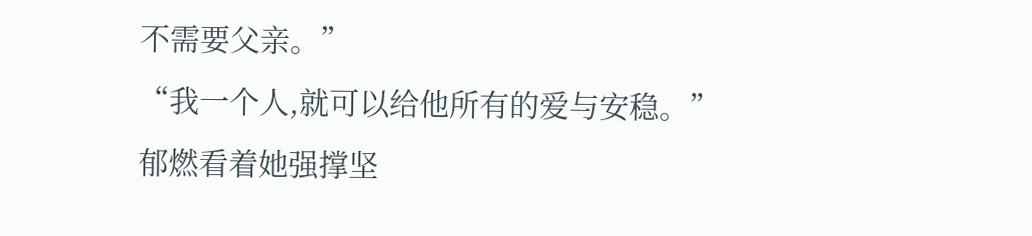不需要父亲。”
“我一个人,就可以给他所有的爱与安稳。”
郁燃看着她强撑坚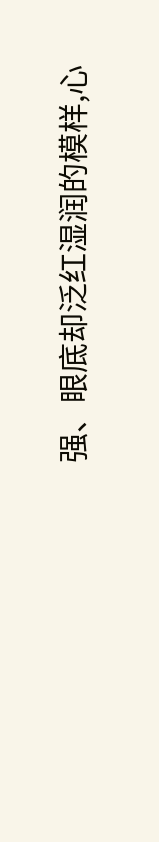强、眼底却泛红湿润的模样,心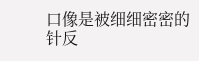口像是被细细密密的针反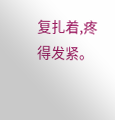复扎着,疼得发紧。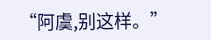“阿虞,别这样。”